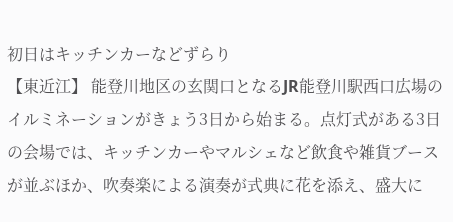初日はキッチンカーなどずらり
【東近江】 能登川地区の玄関口となるJR能登川駅西口広場のイルミネーションがきょう3日から始まる。点灯式がある3日の会場では、キッチンカーやマルシェなど飲食や雑貨ブースが並ぶほか、吹奏楽による演奏が式典に花を添え、盛大に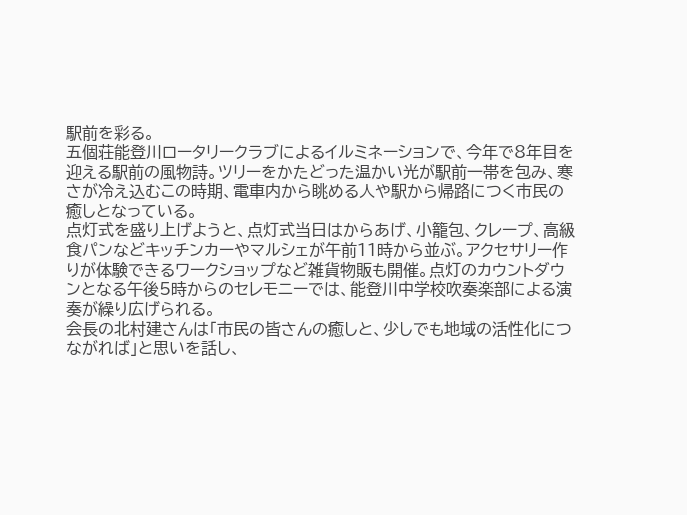駅前を彩る。
五個荘能登川ロータリークラブによるイルミネーションで、今年で8年目を迎える駅前の風物詩。ツリーをかたどった温かい光が駅前一帯を包み、寒さが冷え込むこの時期、電車内から眺める人や駅から帰路につく市民の癒しとなっている。
点灯式を盛り上げようと、点灯式当日はからあげ、小籠包、クレープ、高級食パンなどキッチンカーやマルシェが午前11時から並ぶ。アクセサリー作りが体験できるワークショップなど雑貨物販も開催。点灯のカウントダウンとなる午後5時からのセレモニーでは、能登川中学校吹奏楽部による演奏が繰り広げられる。
会長の北村建さんは「市民の皆さんの癒しと、少しでも地域の活性化につながれば」と思いを話し、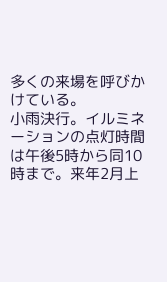多くの来場を呼びかけている。
小雨決行。イルミネーションの点灯時間は午後5時から同10時まで。来年2月上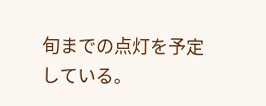旬までの点灯を予定している。